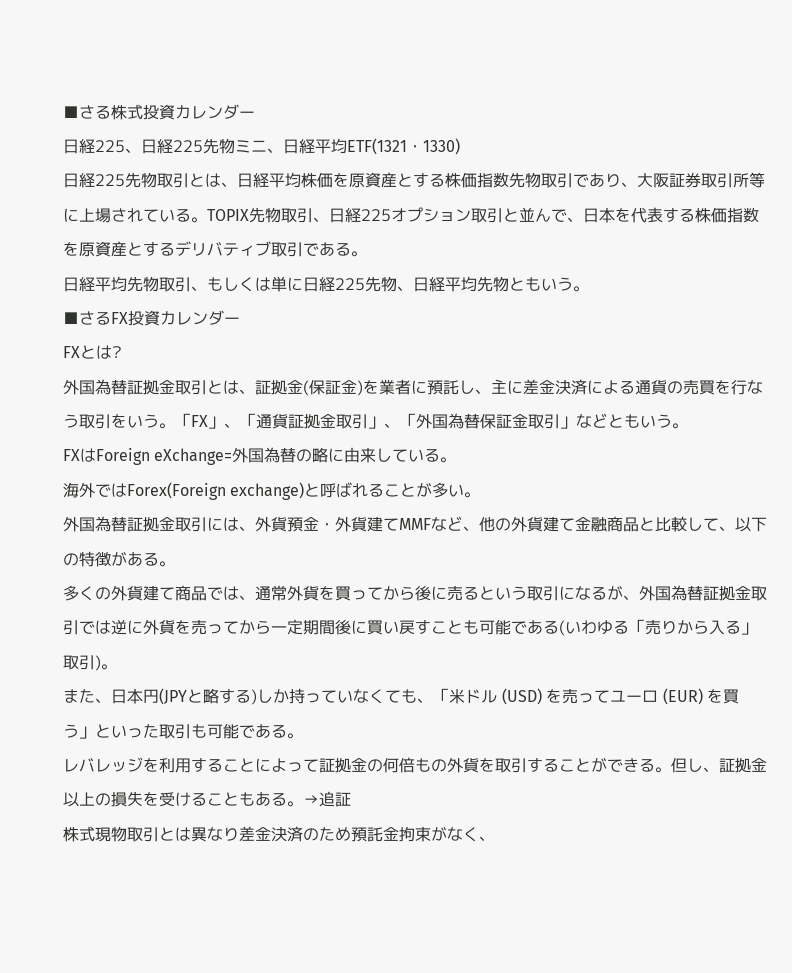■さる株式投資カレンダー
日経225、日経225先物ミニ、日経平均ETF(1321・1330)
日経225先物取引とは、日経平均株価を原資産とする株価指数先物取引であり、大阪証券取引所等に上場されている。TOPIX先物取引、日経225オプション取引と並んで、日本を代表する株価指数を原資産とするデリバティブ取引である。
日経平均先物取引、もしくは単に日経225先物、日経平均先物ともいう。
■さるFX投資カレンダー
FXとは?
外国為替証拠金取引とは、証拠金(保証金)を業者に預託し、主に差金決済による通貨の売買を行なう取引をいう。「FX」、「通貨証拠金取引」、「外国為替保証金取引」などともいう。
FXはForeign eXchange=外国為替の略に由来している。
海外ではForex(Foreign exchange)と呼ばれることが多い。
外国為替証拠金取引には、外貨預金・外貨建てMMFなど、他の外貨建て金融商品と比較して、以下の特徴がある。
多くの外貨建て商品では、通常外貨を買ってから後に売るという取引になるが、外国為替証拠金取引では逆に外貨を売ってから一定期間後に買い戻すことも可能である(いわゆる「売りから入る」取引)。
また、日本円(JPYと略する)しか持っていなくても、「米ドル (USD) を売ってユーロ (EUR) を買う」といった取引も可能である。
レバレッジを利用することによって証拠金の何倍もの外貨を取引することができる。但し、証拠金以上の損失を受けることもある。→追証
株式現物取引とは異なり差金決済のため預託金拘束がなく、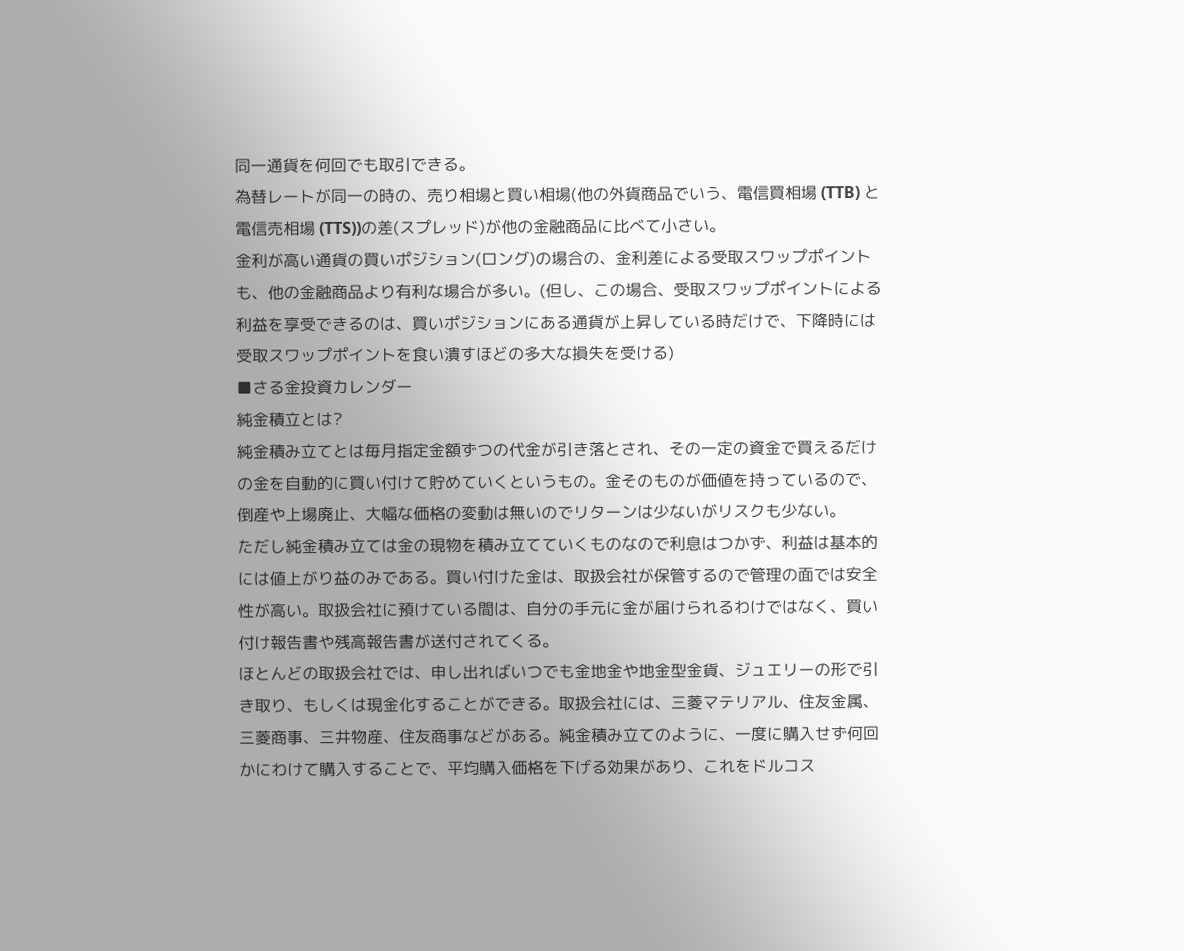同一通貨を何回でも取引できる。
為替レートが同一の時の、売り相場と買い相場(他の外貨商品でいう、電信買相場 (TTB) と電信売相場 (TTS))の差(スプレッド)が他の金融商品に比べて小さい。
金利が高い通貨の買いポジション(ロング)の場合の、金利差による受取スワップポイントも、他の金融商品より有利な場合が多い。(但し、この場合、受取スワップポイントによる利益を享受できるのは、買いポジションにある通貨が上昇している時だけで、下降時には受取スワップポイントを食い潰すほどの多大な損失を受ける)
■さる金投資カレンダー
純金積立とは?
純金積み立てとは毎月指定金額ずつの代金が引き落とされ、その一定の資金で買えるだけの金を自動的に買い付けて貯めていくというもの。金そのものが価値を持っているので、倒産や上場廃止、大幅な価格の変動は無いのでリターンは少ないがリスクも少ない。
ただし純金積み立ては金の現物を積み立てていくものなので利息はつかず、利益は基本的には値上がり益のみである。買い付けた金は、取扱会社が保管するので管理の面では安全性が高い。取扱会社に預けている間は、自分の手元に金が届けられるわけではなく、買い付け報告書や残高報告書が送付されてくる。
ほとんどの取扱会社では、申し出ればいつでも金地金や地金型金貨、ジュエリーの形で引き取り、もしくは現金化することができる。取扱会社には、三菱マテリアル、住友金属、三菱商事、三井物産、住友商事などがある。純金積み立てのように、一度に購入せず何回かにわけて購入することで、平均購入価格を下げる効果があり、これをドルコス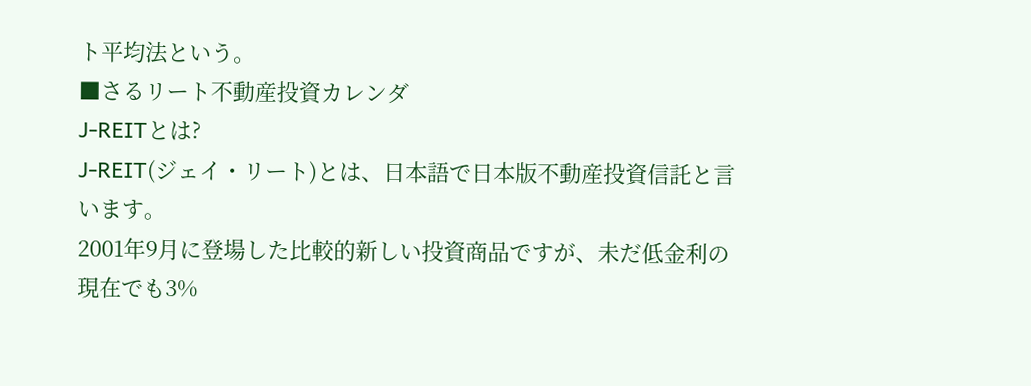ト平均法という。
■さるリート不動産投資カレンダ
J-REITとは?
J-REIT(ジェイ・リート)とは、日本語で日本版不動産投資信託と言います。
2001年9月に登場した比較的新しい投資商品ですが、未だ低金利の現在でも3%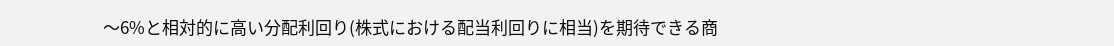〜6%と相対的に高い分配利回り(株式における配当利回りに相当)を期待できる商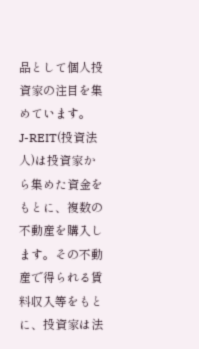品として個人投資家の注目を集めています。
J-REIT(投資法人)は投資家から集めた資金をもとに、複数の不動産を購入します。その不動産で得られる賃料収入等をもとに、投資家は法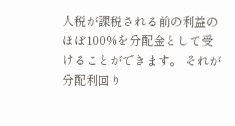人税が課税される前の利益のほぼ100%を分配金として受けることができます。 それが分配利回り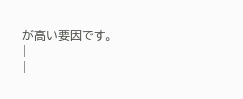が高い要因です。
|
|